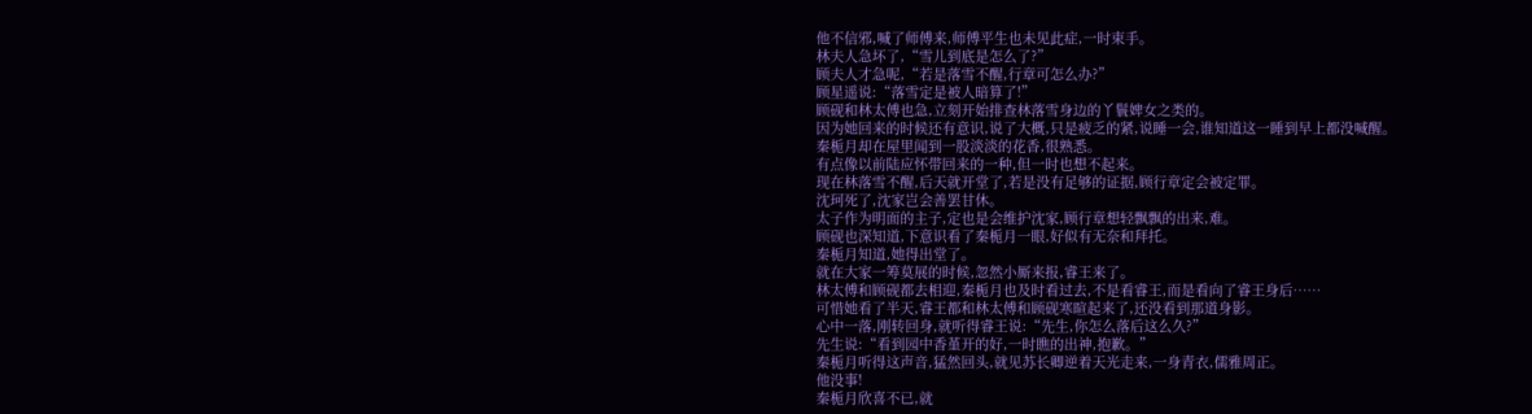他不信邪,喊了师傅来,师傅平生也未见此症,一时束手。
林夫人急坏了,“雪儿到底是怎么了?”
顾夫人才急呢,“若是落雪不醒,行章可怎么办?”
顾星遥说:“落雪定是被人暗算了!”
顾砚和林太傅也急,立刻开始排查林落雪身边的丫鬟婢女之类的。
因为她回来的时候还有意识,说了大概,只是疲乏的紧,说睡一会,谁知道这一睡到早上都没喊醒。
秦栀月却在屋里闻到一股淡淡的花香,很熟悉。
有点像以前陆应怀带回来的一种,但一时也想不起来。
现在林落雪不醒,后天就开堂了,若是没有足够的证据,顾行章定会被定罪。
沈珂死了,沈家岂会善罢甘休。
太子作为明面的主子,定也是会维护沈家,顾行章想轻飘飘的出来,难。
顾砚也深知道,下意识看了秦栀月一眼,好似有无奈和拜托。
秦栀月知道,她得出堂了。
就在大家一筹莫展的时候,忽然小厮来报,睿王来了。
林太傅和顾砚都去相迎,秦栀月也及时看过去,不是看睿王,而是看向了睿王身后……
可惜她看了半天,睿王都和林太傅和顾砚寒暄起来了,还没看到那道身影。
心中一落,刚转回身,就听得睿王说:“先生,你怎么落后这么久?”
先生说:“看到园中香堇开的好,一时瞧的出神,抱歉。”
秦栀月听得这声音,猛然回头,就见苏长卿逆着天光走来,一身青衣,儒雅周正。
他没事!
秦栀月欣喜不已,就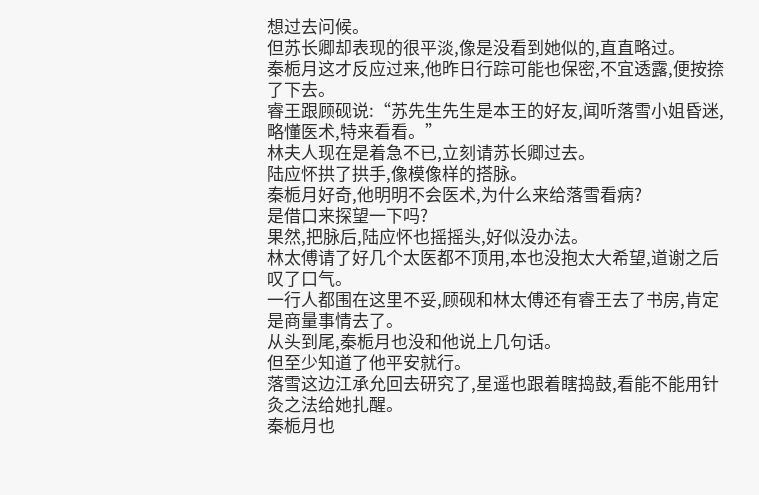想过去问候。
但苏长卿却表现的很平淡,像是没看到她似的,直直略过。
秦栀月这才反应过来,他昨日行踪可能也保密,不宜透露,便按捺了下去。
睿王跟顾砚说:“苏先生先生是本王的好友,闻听落雪小姐昏迷,略懂医术,特来看看。”
林夫人现在是着急不已,立刻请苏长卿过去。
陆应怀拱了拱手,像模像样的搭脉。
秦栀月好奇,他明明不会医术,为什么来给落雪看病?
是借口来探望一下吗?
果然,把脉后,陆应怀也摇摇头,好似没办法。
林太傅请了好几个太医都不顶用,本也没抱太大希望,道谢之后叹了口气。
一行人都围在这里不妥,顾砚和林太傅还有睿王去了书房,肯定是商量事情去了。
从头到尾,秦栀月也没和他说上几句话。
但至少知道了他平安就行。
落雪这边江承允回去研究了,星遥也跟着瞎捣鼓,看能不能用针灸之法给她扎醒。
秦栀月也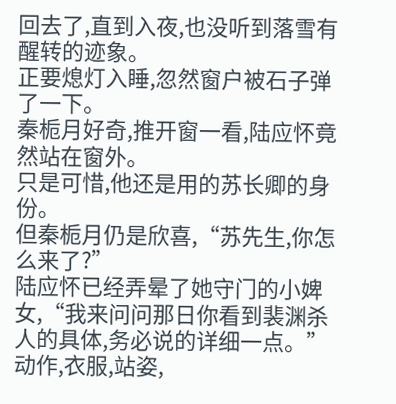回去了,直到入夜,也没听到落雪有醒转的迹象。
正要熄灯入睡,忽然窗户被石子弹了一下。
秦栀月好奇,推开窗一看,陆应怀竟然站在窗外。
只是可惜,他还是用的苏长卿的身份。
但秦栀月仍是欣喜,“苏先生,你怎么来了?”
陆应怀已经弄晕了她守门的小婢女,“我来问问那日你看到裴渊杀人的具体,务必说的详细一点。”
动作,衣服,站姿,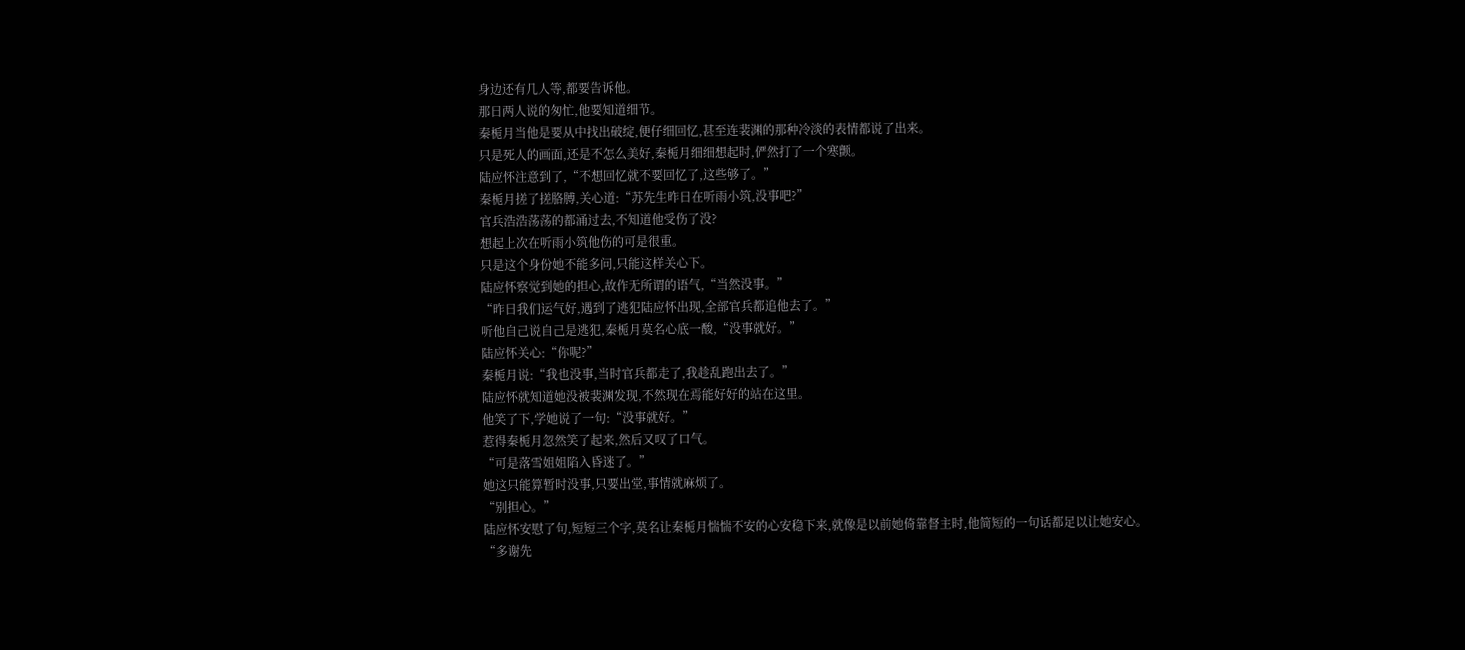身边还有几人等,都要告诉他。
那日两人说的匆忙,他要知道细节。
秦栀月当他是要从中找出破绽,便仔细回忆,甚至连裴渊的那种冷淡的表情都说了出来。
只是死人的画面,还是不怎么美好,秦栀月细细想起时,俨然打了一个寒颤。
陆应怀注意到了,“不想回忆就不要回忆了,这些够了。”
秦栀月搓了搓胳膊,关心道:“苏先生昨日在听雨小筑,没事吧?”
官兵浩浩荡荡的都涌过去,不知道他受伤了没?
想起上次在听雨小筑他伤的可是很重。
只是这个身份她不能多问,只能这样关心下。
陆应怀察觉到她的担心,故作无所谓的语气,“当然没事。”
“昨日我们运气好,遇到了逃犯陆应怀出现,全部官兵都追他去了。”
听他自己说自己是逃犯,秦栀月莫名心底一酸,“没事就好。”
陆应怀关心:“你呢?”
秦栀月说:“我也没事,当时官兵都走了,我趁乱跑出去了。”
陆应怀就知道她没被裴渊发现,不然现在焉能好好的站在这里。
他笑了下,学她说了一句:“没事就好。”
惹得秦栀月忽然笑了起来,然后又叹了口气。
“可是落雪姐姐陷入昏迷了。”
她这只能算暂时没事,只要出堂,事情就麻烦了。
“别担心。”
陆应怀安慰了句,短短三个字,莫名让秦栀月惴惴不安的心安稳下来,就像是以前她倚靠督主时,他简短的一句话都足以让她安心。
“多谢先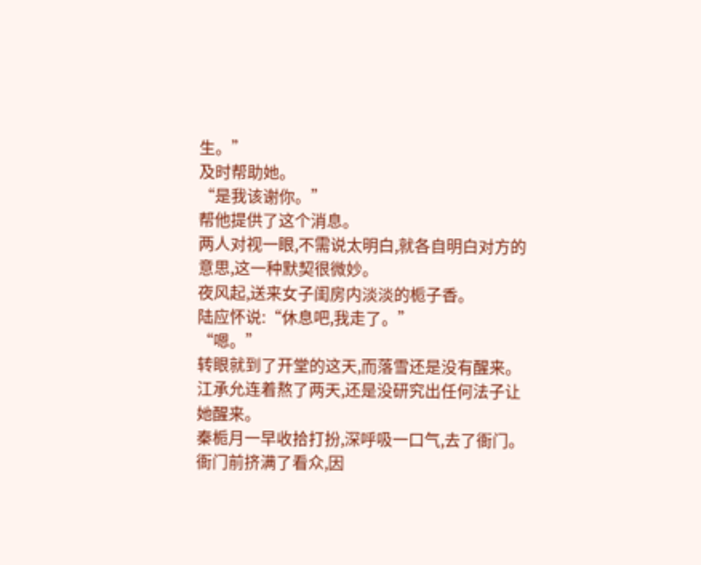生。”
及时帮助她。
“是我该谢你。”
帮他提供了这个消息。
两人对视一眼,不需说太明白,就各自明白对方的意思,这一种默契很微妙。
夜风起,送来女子闺房内淡淡的栀子香。
陆应怀说:“休息吧,我走了。”
“嗯。”
转眼就到了开堂的这天,而落雪还是没有醒来。
江承允连着熬了两天,还是没研究出任何法子让她醒来。
秦栀月一早收拾打扮,深呼吸一口气,去了衙门。
衙门前挤满了看众,因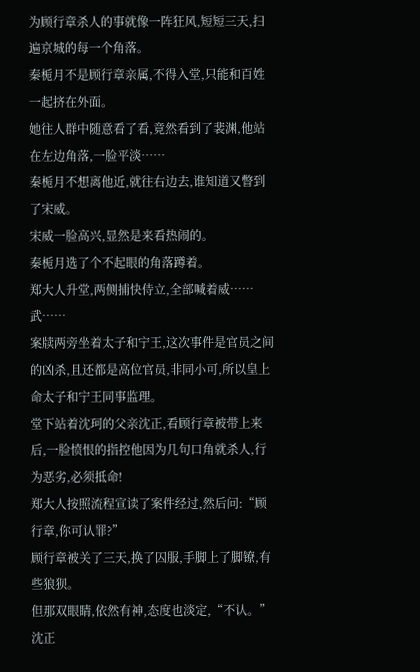为顾行章杀人的事就像一阵狂风,短短三天,扫遍京城的每一个角落。
秦栀月不是顾行章亲属,不得入堂,只能和百姓一起挤在外面。
她往人群中随意看了看,竟然看到了裴渊,他站在左边角落,一脸平淡……
秦栀月不想离他近,就往右边去,谁知道又瞥到了宋威。
宋威一脸高兴,显然是来看热闹的。
秦栀月选了个不起眼的角落蹲着。
郑大人升堂,两侧捕快侍立,全部喊着威……武……
案牍两旁坐着太子和宁王,这次事件是官员之间的凶杀,且还都是高位官员,非同小可,所以皇上命太子和宁王同事监理。
堂下站着沈珂的父亲沈正,看顾行章被带上来后,一脸愤恨的指控他因为几句口角就杀人,行为恶劣,必须抵命!
郑大人按照流程宣读了案件经过,然后问:“顾行章,你可认罪?”
顾行章被关了三天,换了囚服,手脚上了脚镣,有些狼狈。
但那双眼睛,依然有神,态度也淡定,“不认。”
沈正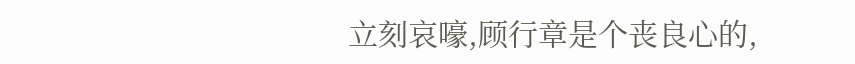立刻哀嚎,顾行章是个丧良心的,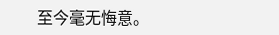至今毫无悔意。